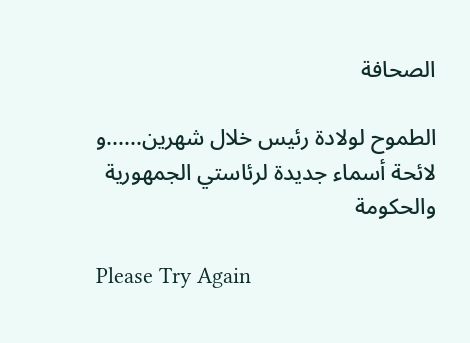الصحافة

الطموح لولادة رئيس خلال شهرين......و لائحة أسماء جديدة لرئاستي الجمهورية والحكومة

Please Try Again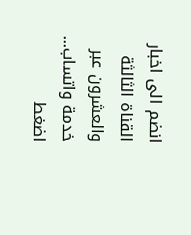انضم الى اخبار القناة الثالثة والعشرون عبر خدمة واتساب...
اضغط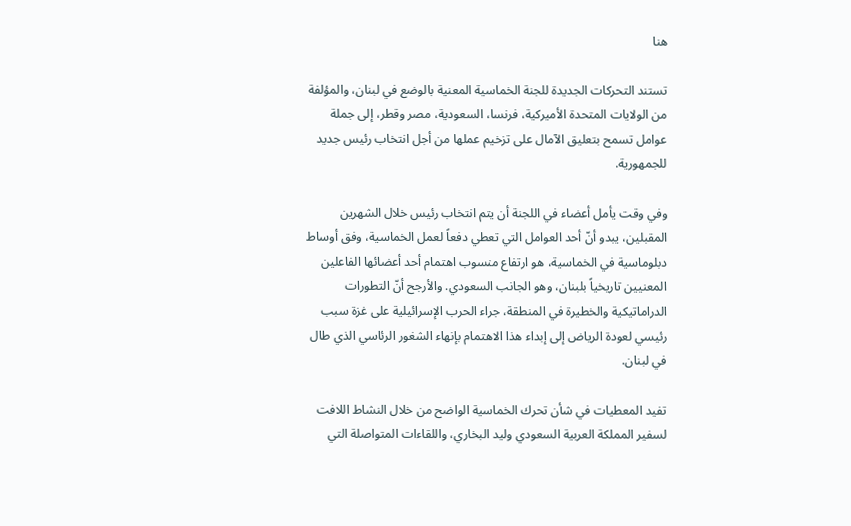هنا

تستند التحركات الجديدة للجنة الخماسية المعنية بالوضع في لبنان، والمؤلفة من الولايات المتحدة الأميركية، فرنسا، السعودية، مصر وقطر، إلى جملة عوامل تسمح بتعليق الآمال على تزخيم عملها من أجل انتخاب رئيس جديد للجمهورية.

وفي وقت يأمل أعضاء في اللجنة أن يتم انتخاب رئيس خلال الشهرين المقبلين، يبدو أنّ أحد العوامل التي تعطي دفعاً لعمل الخماسية، وفق أوساط دبلوماسية في الخماسية، هو ارتفاع منسوب اهتمام أحد أعضائها الفاعلين المعنيين تاريخياً بلبنان، وهو الجانب السعودي. والأرجح أنّ التطورات الدراماتيكية والخطيرة في المنطقة، جراء الحرب الإسرائيلية على غزة سبب رئيسي لعودة الرياض إلى إبداء هذا الاهتمام بإنهاء الشغور الرئاسي الذي طال في لبنان.

تفيد المعطيات في شأن تحرك الخماسية الواضح من خلال النشاط اللافت لسفير المملكة العربية السعودي وليد البخاري، واللقاءات المتواصلة التي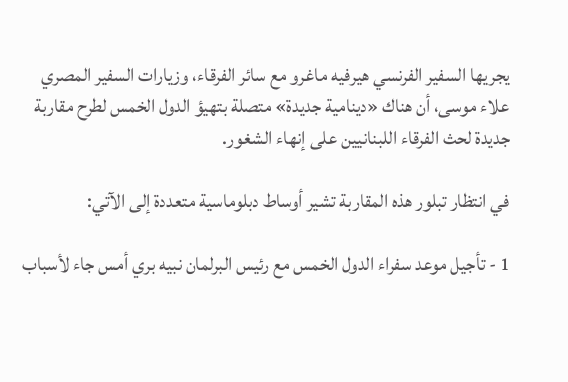يجريها السفير الفرنسي هيرفيه ماغرو مع سائر الفرقاء، وزيارات السفير المصري علاء موسى، أن هناك «دينامية جديدة» متصلة بتهيؤ الدول الخمس لطرح مقاربة جديدة لحث الفرقاء اللبنانيين على إنهاء الشغور.

في انتظار تبلور هذه المقاربة تشير أوساط دبلوماسية متعددة إلى الآتي:

1 - تأجيل موعد سفراء الدول الخمس مع رئيس البرلمان نبيه بري أمس جاء لأسباب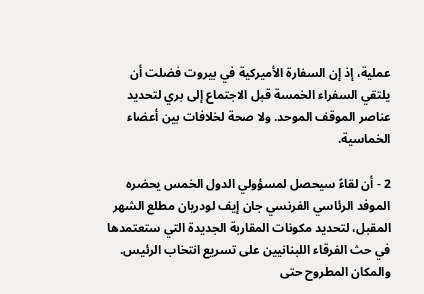عملية، إذ إن السفارة الأميركية في بيروت فضلت أن يلتقي السفراء الخمسة قبل الاجتماع إلى بري لتحديد عناصر الموقف الموحد. ولا صحة لخلافات بين أعضاء الخماسية.

2 - أن لقاءً سيحصل لمسؤولي الدول الخمس يحضره الموفد الرئاسي الفرنسي جان إيف لودريان مطلع الشهر المقبل، لتحديد مكونات المقاربة الجديدة التي ستعتمدها في حث الفرقاء اللبنانيين على تسريع انتخاب الرئيس. والمكان المطروح حتى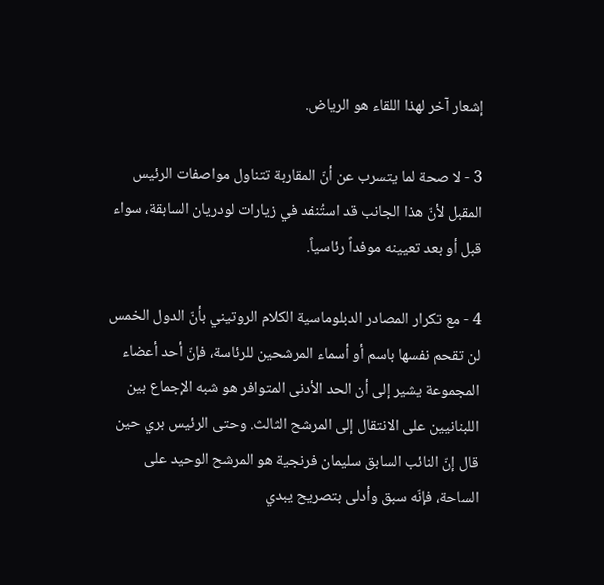إشعار آخر لهذا اللقاء هو الرياض.

3 - لا صحة لما يتسرب عن أنّ المقاربة تتناول مواصفات الرئيس المقبل لأنّ هذا الجانب قد استُنفد في زيارات لودريان السابقة، سواء قبل أو بعد تعيينه موفداً رئاسياً.

4 - مع تكرار المصادر الدبلوماسية الكلام الروتيني بأنّ الدول الخمس لن تقحم نفسها باسم أو أسماء المرشحين للرئاسة، فإنّ أحد أعضاء المجموعة يشير إلى أن الحد الأدنى المتوافر هو شبه الإجماع بين اللبنانيين على الانتقال إلى المرشح الثالث. وحتى الرئيس بري حين قال إنّ النائب السابق سليمان فرنجية هو المرشح الوحيد على الساحة، فإنّه سبق وأدلى بتصريح يبدي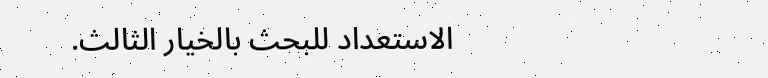الاستعداد للبحث بالخيار الثالث.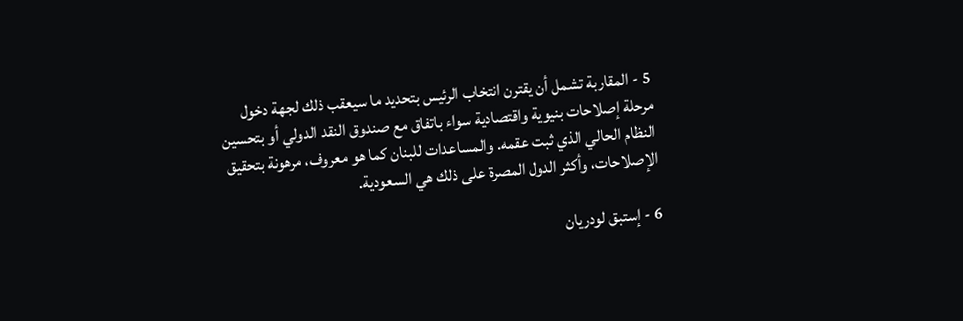5 - المقاربة تشمل أن يقترن انتخاب الرئيس بتحديد ما سيعقب ذلك لجهة دخول مرحلة إصلاحات بنيوية واقتصادية سواء باتفاق مع صندوق النقد الدولي أو بتحسين النظام الحالي الذي ثبت عقمه. والمساعدات للبنان كما هو معروف، مرهونة بتحقيق الإصلاحات، وأكثر الدول المصرة على ذلك هي السعودية.

6 - إستبق لودريان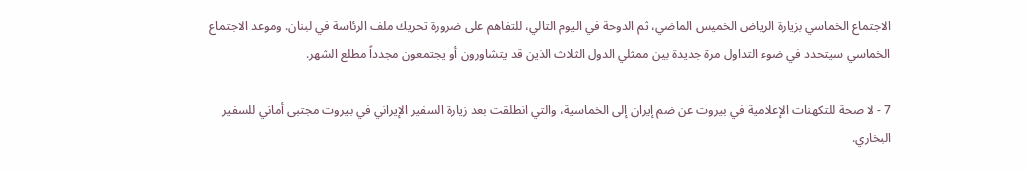الاجتماع الخماسي بزيارة الرياض الخميس الماضي، ثم الدوحة في اليوم التالي، للتفاهم على ضرورة تحريك ملف الرئاسة في لبنان. وموعد الاجتماع الخماسي سيتحدد في ضوء التداول مرة جديدة بين ممثلي الدول الثلاث الذين قد يتشاورون أو يجتمعون مجدداً مطلع الشهر.

7 - لا صحة للتكهنات الإعلامية في بيروت عن ضم إيران إلى الخماسية، والتي انطلقت بعد زيارة السفير الإيراني في بيروت مجتبى أماني للسفير البخاري.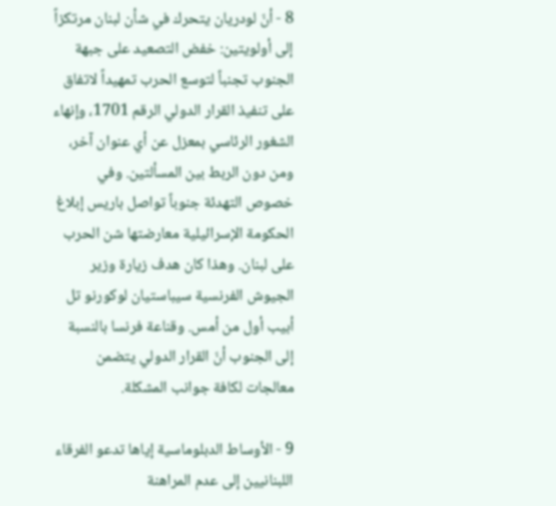8 - أنّ لودريان يتحرك في شأن لبنان مرتكزاً إلى أولويتين: خفض التصعيد على جبهة الجنوب تجنباً لتوسع الحرب تمهيداً لاتفاق على تنفيذ القرار الدولي الرقم 1701، وإنهاء الشغور الرئاسي بمعزل عن أي عنوان آخر، ومن دون الربط بين المسألتين. وفي خصوص التهدئة جنوباً تواصل باريس إبلاغ الحكومة الإسرائيلية معارضتها شن الحرب على لبنان. وهذا كان هدف زيارة وزير الجيوش الفرنسية سيباستيان لوكورنو تل أبيب أول من أمس. وقناعة فرنسا بالنسبة إلى الجنوب أنّ القرار الدولي يتضمن معالجات لكافة جوانب المشكلة.

9 - الأوساط الدبلوماسية إياها تدعو الفرقاء اللبنانيين إلى عدم المراهنة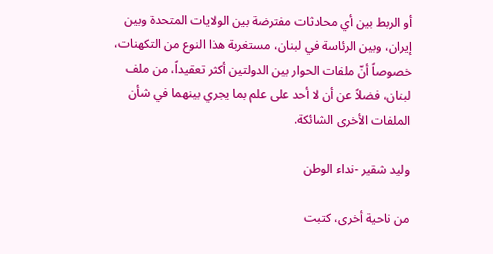أو الربط بين أي محادثات مفترضة بين الولايات المتحدة وبين إيران، وبين الرئاسة في لبنان، مستغربة هذا النوع من التكهنات، خصوصاً أنّ ملفات الحوار بين الدولتين أكثر تعقيداً، من ملف لبنان، فضلاً عن أن لا أحد على علم بما يجري بينهما في شأن الملفات الأخرى الشائكة.

وليد شقير -نداء الوطن

من ناحية أخرى، كتبت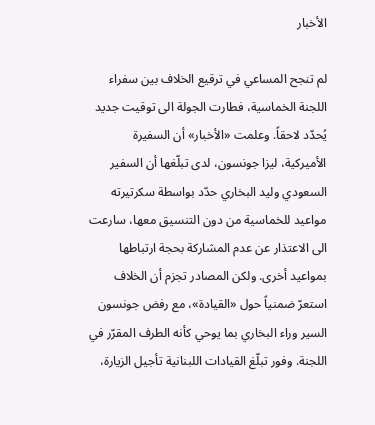الأخبار

لم تنجح المساعي في ترقيع الخلاف بين سفراء اللجنة الخماسية، فطارت الجولة الى توقيت جديد يُحدّد لاحقاً. وعلمت «الأخبار» أن السفيرة الأميركية، ليزا جونسون، لدى تبلّغها أن السفير السعودي وليد البخاري حدّد بواسطة سكرتيرته مواعيد للخماسية من دون التنسيق معها، سارعت الى الاعتذار عن عدم المشاركة بحجة ارتباطها بمواعيد أخرى. ولكن المصادر تجزم أن الخلاف استعرّ ضمنياً حول «القيادة»، مع رفض جونسون السير وراء البخاري بما يوحي كأنه الطرف المقرّر في اللجنة. وفور تبلّغ القيادات اللبنانية تأجيل الزيارة،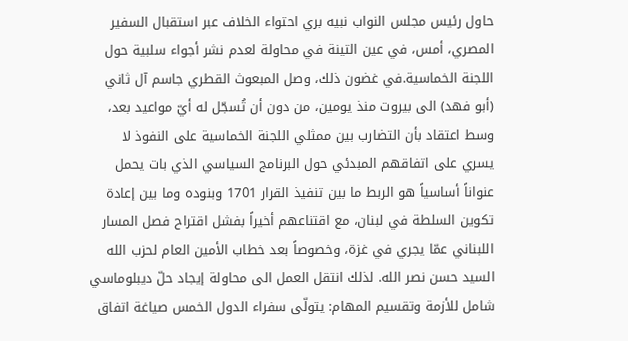حاول رئيس مجلس النواب نبيه بري احتواء الخلاف عبر استقبال السفير المصري، أمس، في عين التينة في محاولة لعدم نشر أجواء سلبية حول اللجنة الخماسية.في غضون ذلك، وصل المبعوث القطري جاسم آل ثاني (أبو فهد) الى بيروت منذ يومين، من دون أن تُسجّل له أيّ مواعيد بعد، وسط اعتقاد بأن التضارب بين ممثلي اللجنة الخماسية على النفوذ لا يسري على اتفاقهم المبدئي حول البرنامج السياسي الذي بات يحمل عنواناً أساسياً هو الربط ما بين تنفيذ القرار 1701 وبنوده وما بين إعادة تكوين السلطة في لبنان، مع اقتناعهم أخيراً بفشل اقتراح فصل المسار اللبناني عمّا يجري في غزة، وخصوصاً بعد خطاب الأمين العام لحزب الله السيد حسن نصر الله. لذلك انتقل العمل الى محاولة إيجاد حلّ ديبلوماسي شامل للأزمة وتقسيم المهام: يتولّى سفراء الدول الخمس صياغة اتفاق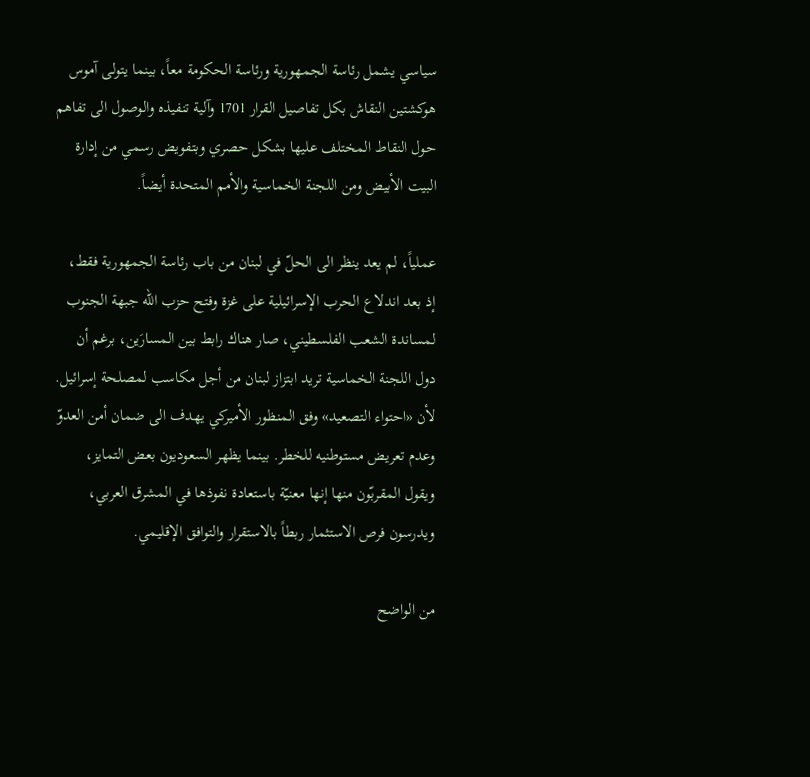سياسي يشمل رئاسة الجمهورية ورئاسة الحكومة معاً، بينما يتولى آموس هوكشتين النقاش بكل تفاصيل القرار 1701 وآلية تنفيذه والوصول الى تفاهم حول النقاط المختلف عليها بشكل حصري وبتفويض رسمي من إدارة البيت الأبيض ومن اللجنة الخماسية والأمم المتحدة أيضاً.

عملياً، لم يعد ينظر الى الحلّ في لبنان من باب رئاسة الجمهورية فقط، إذ بعد اندلاع الحرب الإسرائيلية على غزة وفتح حزب الله جبهة الجنوب لمساندة الشعب الفلسطيني، صار هناك رابط بين المسارَين، برغم أن دول اللجنة الخماسية تريد ابتزاز لبنان من أجل مكاسب لمصلحة إسرائيل. لأن «احتواء التصعيد» وفق المنظور الأميركي يهدف الى ضمان أمن العدوّ وعدم تعريض مستوطنيه للخطر. بينما يظهر السعوديون بعض التمايز، ويقول المقربّون منها إنها معنيّة باستعادة نفوذها في المشرق العربي، ويدرسون فرص الاستثمار ربطاً بالاستقرار والتوافق الإقليمي.

من الواضح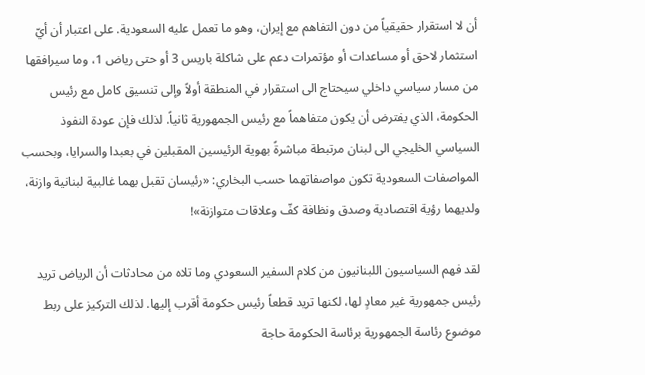أن لا استقرار حقيقياً من دون التفاهم مع إيران، وهو ما تعمل عليه السعودية. على اعتبار أن أيّ استثمار لاحق أو مساعدات أو مؤتمرات دعم على شاكلة باريس 3 أو حتى رياض 1، وما سيرافقها من مسار سياسي داخلي سيحتاج الى استقرار في المنطقة أولاً وإلى تنسيق كامل مع رئيس الحكومة، الذي يفترض أن يكون متفاهماً مع رئيس الجمهورية ثانياً. لذلك فإن عودة النفوذ السياسي الخليجي الى لبنان مرتبطة مباشرةً بهوية الرئيسين المقبلين في بعبدا والسرايا، وبحسب المواصفات السعودية تكون مواصفاتهما حسب البخاري: «رئيسان تقبل بهما غالبية لبنانية وازنة، ولديهما رؤية اقتصادية وصدق ونظافة كفّ وعلاقات متوازنة»!

لقد فهم السياسيون اللبنانيون من كلام السفير السعودي وما تلاه من محادثات أن الرياض تريد رئيس جمهورية غير معادٍ لها، لكنها تريد قطعاً رئيس حكومة أقرب إليها. لذلك التركيز على ربط موضوع رئاسة الجمهورية برئاسة الحكومة حاجة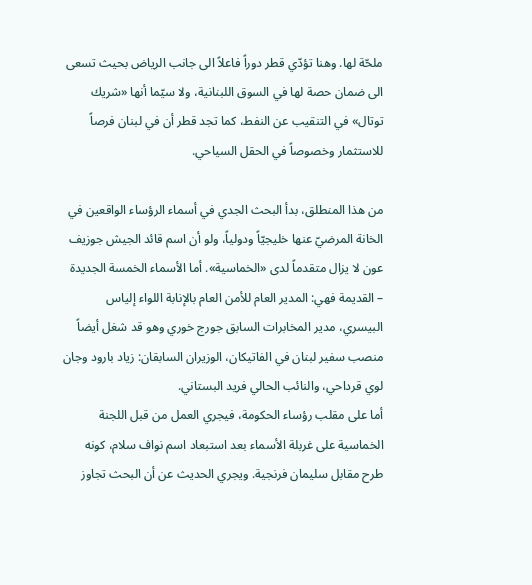ملحّة لها. وهنا تؤدّي قطر دوراً فاعلاً الى جانب الرياض بحيث تسعى الى ضمان حصة لها في السوق اللبنانية، ولا سيّما أنها «شريك توتال» في التنقيب عن النفط، كما تجد قطر أن في لبنان فرصاً للاستثمار وخصوصاً في الحقل السياحي.

من هذا المنطلق، بدأ البحث الجدي في أسماء الرؤساء الواقعين في الخانة المرضيّ عنها خليجيّاً ودولياً، ولو أن اسم قائد الجيش جوزيف عون لا يزال متقدماً لدى «الخماسية». أما الأسماء الخمسة الجديدة – القديمة فهي: المدير العام للأمن العام بالإنابة اللواء إلياس البيسري، مدير المخابرات السابق جورج خوري وهو قد شغل أيضاً منصب سفير لبنان في الفاتيكان، الوزيران السابقان: زياد بارود وجان لوي قرداحي، والنائب الحالي فريد البستاني.
أما على مقلب رؤساء الحكومة، فيجري العمل من قبل اللجنة الخماسية على غربلة الأسماء بعد استبعاد اسم نواف سلام، كونه طرح مقابل سليمان فرنجية. ويجري الحديث عن أن البحث تجاوز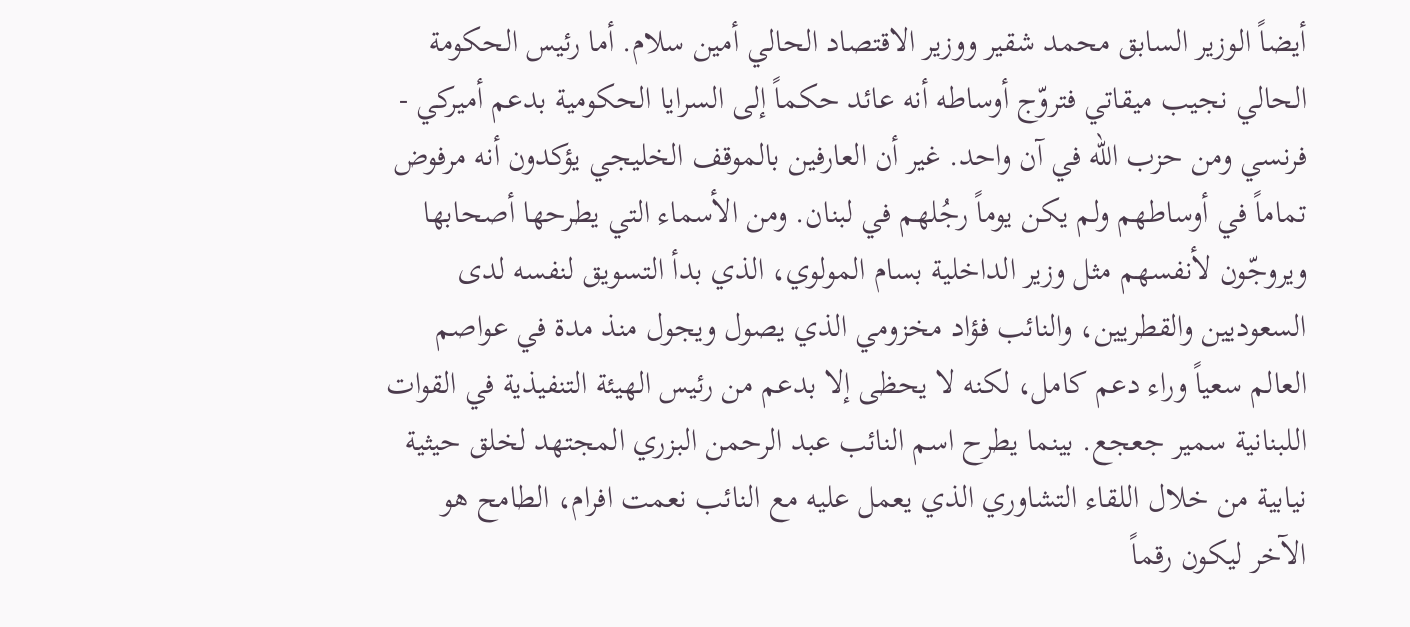أيضاً الوزير السابق محمد شقير ووزير الاقتصاد الحالي أمين سلام. أما رئيس الحكومة الحالي نجيب ميقاتي فتروّج أوساطه أنه عائد حكماً إلى السرايا الحكومية بدعم أميركي - فرنسي ومن حزب الله في آن واحد. غير أن العارفين بالموقف الخليجي يؤكدون أنه مرفوض تماماً في أوساطهم ولم يكن يوماً رجُلهم في لبنان. ومن الأسماء التي يطرحها أصحابها ويروجّون لأنفسهم مثل وزير الداخلية بسام المولوي، الذي بدأ التسويق لنفسه لدى السعوديين والقطريين، والنائب فؤاد مخزومي الذي يصول ويجول منذ مدة في عواصم العالم سعياً وراء دعم كامل، لكنه لا يحظى إلا بدعم من رئيس الهيئة التنفيذية في القوات اللبنانية سمير جعجع. بينما يطرح اسم النائب عبد الرحمن البزري المجتهد لخلق حيثية نيابية من خلال اللقاء التشاوري الذي يعمل عليه مع النائب نعمت افرام، الطامح هو الآخر ليكون رقماً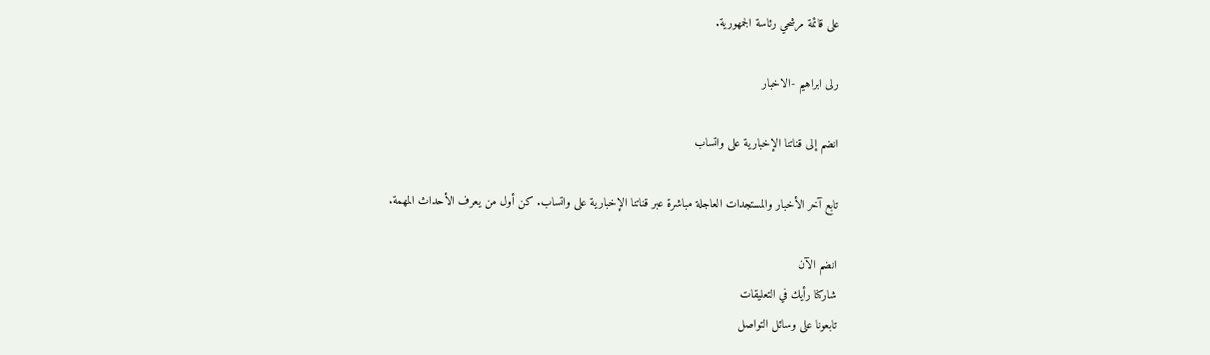على قائمة مرشحي رئاسة الجمهورية.

رلى ابراهيم -الاخبار

انضم إلى قناتنا الإخبارية على واتساب

تابع آخر الأخبار والمستجدات العاجلة مباشرة عبر قناتنا الإخبارية على واتساب. كن أول من يعرف الأحداث المهمة.

انضم الآن
شاركنا رأيك في التعليقات
تابعونا على وسائل التواصل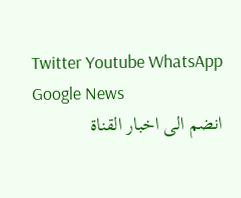Twitter Youtube WhatsApp Google News
انضم الى اخبار القناة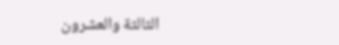الثالثة والعشرون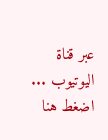عبر قناة اليوتيوب ...
اضغط هنا